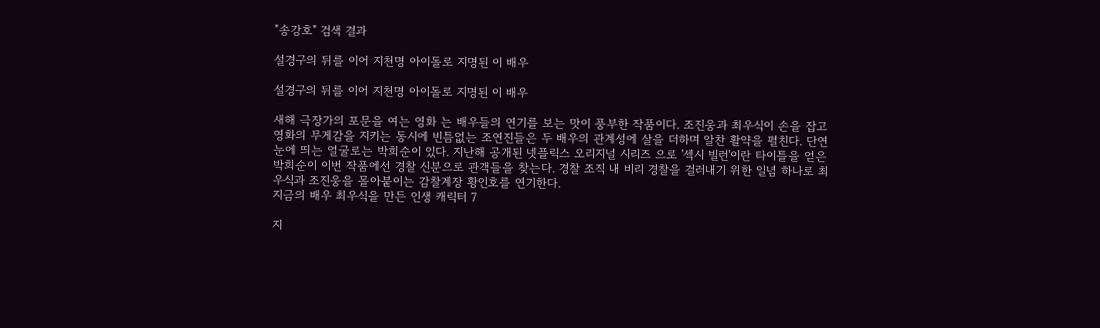"송강호" 검색 결과

설경구의 뒤를 이어 지천명 아이돌로 지명된 이 배우

설경구의 뒤를 이어 지천명 아이돌로 지명된 이 배우

새해 극장가의 포문을 여는 영화 는 배우들의 연기를 보는 맛이 풍부한 작품이다. 조진웅과 최우식이 손을 잡고 영화의 무게감을 지키는 동시에 빈틈없는 조연진들은 두 배우의 관계성에 살을 더하며 알찬 활약을 펼친다. 단연 눈에 띄는 얼굴로는 박희순이 있다. 지난해 공개된 넷플릭스 오리지널 시리즈 으로 '섹시 빌런'이란 타이틀을 얻은 박희순이 이번 작품에선 경찰 신분으로 관객들을 찾는다. 경찰 조직 내 비리 경찰을 걸러내기 위한 일념 하나로 최우식과 조진웅을 몰아붙이는 감찰계장 황인호를 연기한다.
지금의 배우 최우식을 만든 인생 캐릭터 7

지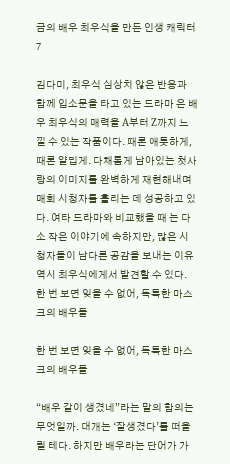금의 배우 최우식을 만든 인생 캐릭터 7

김다미, 최우식 심상치 않은 반응과 함께 입소문을 타고 있는 드라마 은 배우 최우식의 매력을 A부터 Z까지 느낄 수 있는 작품이다. 때론 애틋하게, 때론 얄밉게. 다채롭게 남아있는 첫사랑의 이미지를 완벽하게 재현해내며 매회 시청자를 홀리는 데 성공하고 있다. 여타 드라마와 비교했을 때 는 다소 작은 이야기에 속하지만, 많은 시청자들이 남다른 공감을 보내는 이유 역시 최우식에게서 발견할 수 있다.
한 번 보면 잊을 수 없어, 독특한 마스크의 배우들

한 번 보면 잊을 수 없어, 독특한 마스크의 배우들

“배우 같이 생겼네”라는 말의 함의는 무엇일까. 대개는 ‘잘생겼다’를 떠올릴 테다. 하지만 배우라는 단어가 가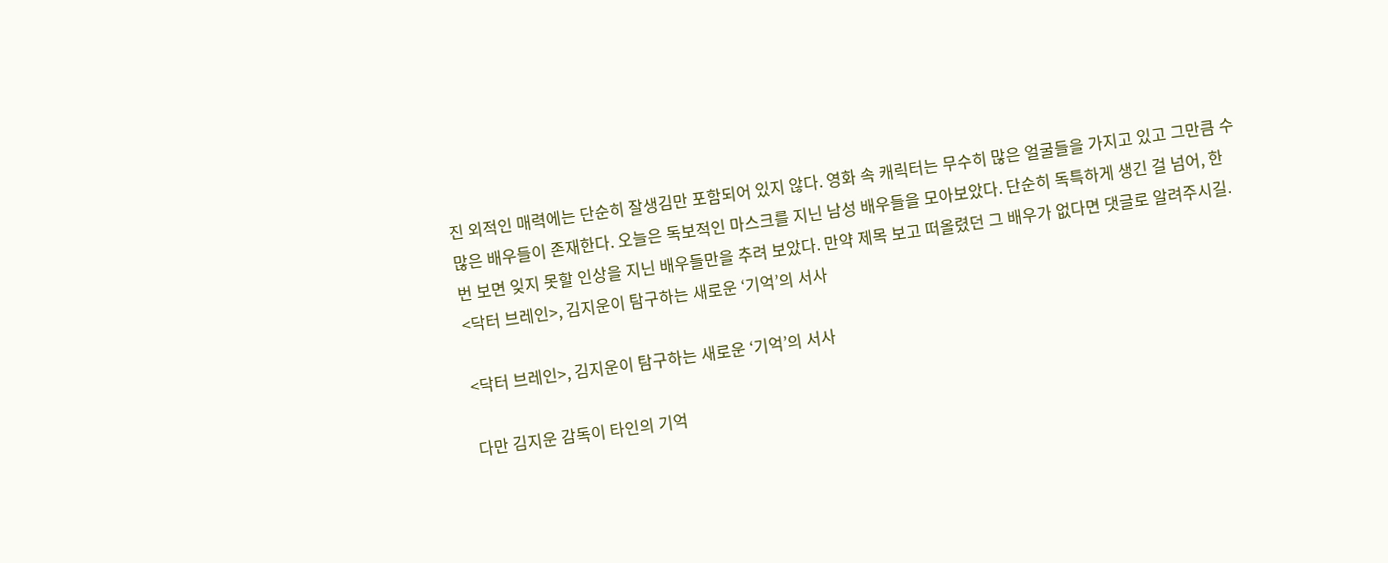진 외적인 매력에는 단순히 잘생김만 포함되어 있지 않다. 영화 속 캐릭터는 무수히 많은 얼굴들을 가지고 있고 그만큼 수많은 배우들이 존재한다. 오늘은 독보적인 마스크를 지닌 남성 배우들을 모아보았다. 단순히 독특하게 생긴 걸 넘어, 한 번 보면 잊지 못할 인상을 지닌 배우들만을 추려 보았다. 만약 제목 보고 떠올렸던 그 배우가 없다면 댓글로 알려주시길.
<닥터 브레인>, 김지운이 탐구하는 새로운 ‘기억’의 서사

<닥터 브레인>, 김지운이 탐구하는 새로운 ‘기억’의 서사

다만 김지운 감독이 타인의 기억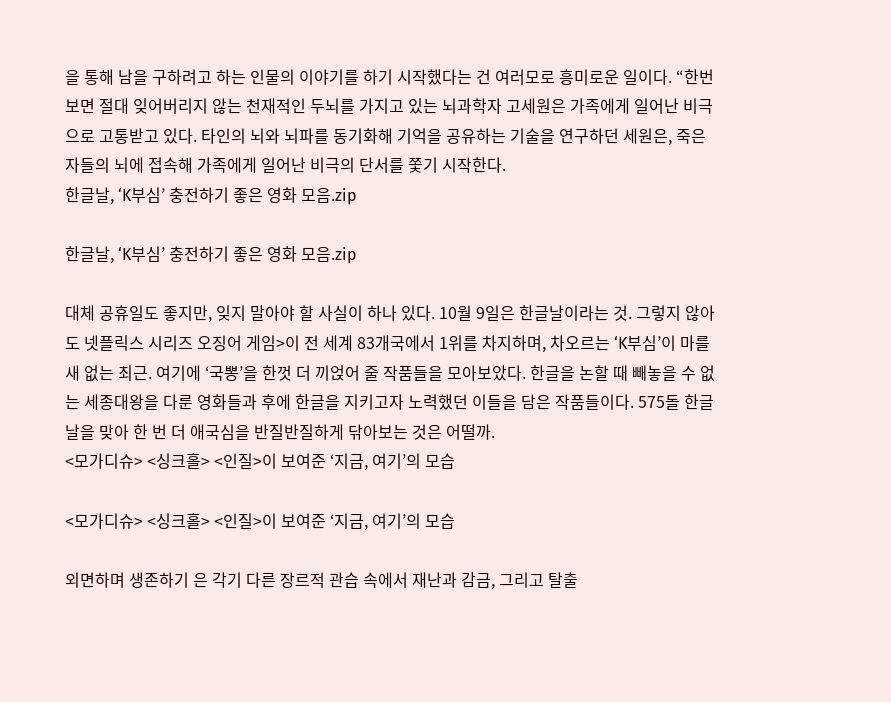을 통해 남을 구하려고 하는 인물의 이야기를 하기 시작했다는 건 여러모로 흥미로운 일이다. “한번 보면 절대 잊어버리지 않는 천재적인 두뇌를 가지고 있는 뇌과학자 고세원은 가족에게 일어난 비극으로 고통받고 있다. 타인의 뇌와 뇌파를 동기화해 기억을 공유하는 기술을 연구하던 세원은, 죽은 자들의 뇌에 접속해 가족에게 일어난 비극의 단서를 쫓기 시작한다.
한글날, ‘K부심’ 충전하기 좋은 영화 모음.zip

한글날, ‘K부심’ 충전하기 좋은 영화 모음.zip

대체 공휴일도 좋지만, 잊지 말아야 할 사실이 하나 있다. 10월 9일은 한글날이라는 것. 그렇지 않아도 넷플릭스 시리즈 오징어 게임>이 전 세계 83개국에서 1위를 차지하며, 차오르는 ‘K부심’이 마를 새 없는 최근. 여기에 ‘국뽕’을 한껏 더 끼얹어 줄 작품들을 모아보았다. 한글을 논할 때 빼놓을 수 없는 세종대왕을 다룬 영화들과 후에 한글을 지키고자 노력했던 이들을 담은 작품들이다. 575돌 한글날을 맞아 한 번 더 애국심을 반질반질하게 닦아보는 것은 어떨까.
<모가디슈> <싱크홀> <인질>이 보여준 ‘지금, 여기’의 모습

<모가디슈> <싱크홀> <인질>이 보여준 ‘지금, 여기’의 모습

외면하며 생존하기 은 각기 다른 장르적 관습 속에서 재난과 감금, 그리고 탈출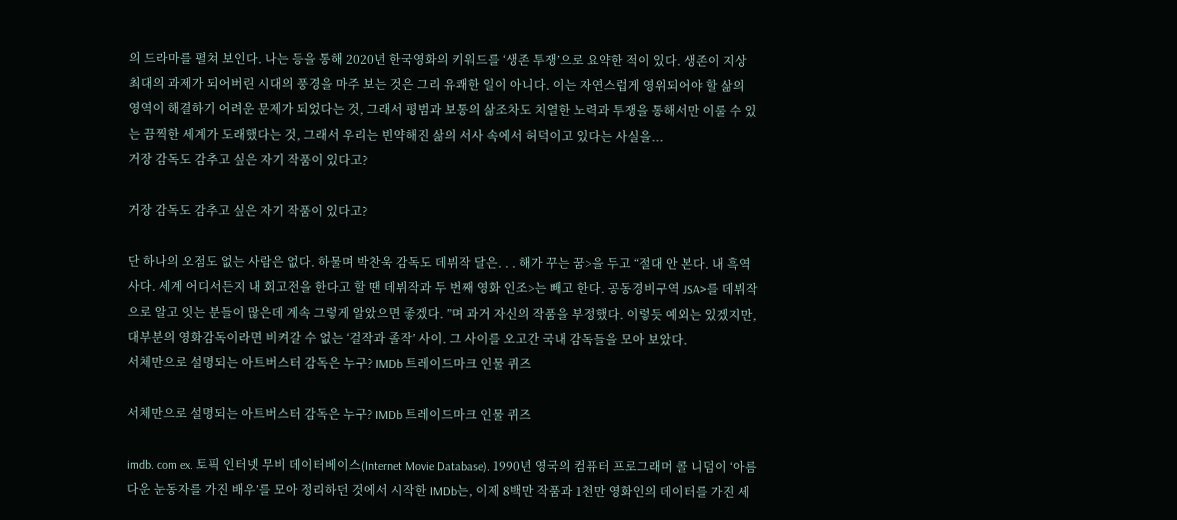의 드라마를 펼쳐 보인다. 나는 등을 통해 2020년 한국영화의 키워드를 ‘생존 투쟁’으로 요약한 적이 있다. 생존이 지상 최대의 과제가 되어버린 시대의 풍경을 마주 보는 것은 그리 유쾌한 일이 아니다. 이는 자연스럽게 영위되어야 할 삶의 영역이 해결하기 어려운 문제가 되었다는 것, 그래서 평범과 보통의 삶조차도 치열한 노력과 투쟁을 통해서만 이룰 수 있는 끔찍한 세계가 도래했다는 것, 그래서 우리는 빈약해진 삶의 서사 속에서 허덕이고 있다는 사실을...
거장 감독도 감추고 싶은 자기 작품이 있다고?

거장 감독도 감추고 싶은 자기 작품이 있다고?

단 하나의 오점도 없는 사람은 없다. 하물며 박찬욱 감독도 데뷔작 달은. . . 해가 꾸는 꿈>을 두고 “절대 안 본다. 내 흑역사다. 세계 어디서든지 내 회고전을 한다고 할 땐 데뷔작과 두 번째 영화 인조>는 빼고 한다. 공동경비구역 JSA>를 데뷔작으로 알고 잇는 분들이 많은데 계속 그렇게 알았으면 좋겠다. ”며 과거 자신의 작품을 부정했다. 이렇듯 예외는 있겠지만, 대부분의 영화감독이라면 비켜갈 수 없는 ‘걸작과 졸작’ 사이. 그 사이를 오고간 국내 감독들을 모아 보았다.
서체만으로 설명되는 아트버스터 감독은 누구? IMDb 트레이드마크 인물 퀴즈

서체만으로 설명되는 아트버스터 감독은 누구? IMDb 트레이드마크 인물 퀴즈

imdb. com ex. 토픽 인터넷 무비 데이터베이스(Internet Movie Database). 1990년 영국의 컴퓨터 프로그래머 콜 니덤이 ‘아름다운 눈동자를 가진 배우’를 모아 정리하던 것에서 시작한 IMDb는, 이제 8백만 작품과 1천만 영화인의 데이터를 가진 세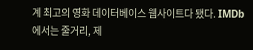계 최고의 영화 데이터베이스 웹사이트다 됐다. IMDb에서는 줄거리, 제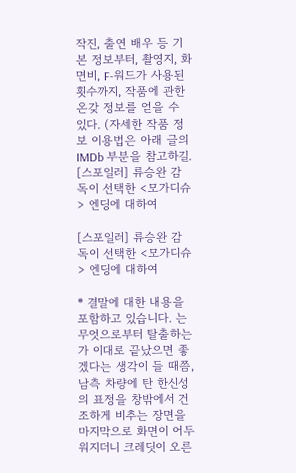작진, 출연 배우 등 기본 정보부터, 촬영지, 화면비, F-워드가 사용된 횟수까지, 작품에 관한 온갖 정보를 얻을 수 있다. (자세한 작품 정보 이용법은 아래 글의 IMDb 부분을 참고하길.
[스포일러] 류승완 감독이 선택한 <모가디슈> 엔딩에 대하여

[스포일러] 류승완 감독이 선택한 <모가디슈> 엔딩에 대하여

* 결말에 대한 내용을 포함하고 있습니다. 는 무엇으로부터 탈출하는가 이대로 끝났으면 좋겠다는 생각이 들 때쯤, 남측 차량에 탄 한신성 의 표정을 창밖에서 건조하게 비추는 장면을 마지막으로 화면이 어두워지더니 크레딧이 오른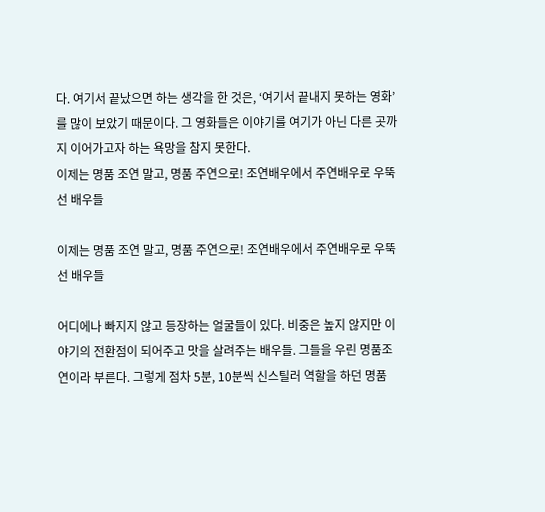다. 여기서 끝났으면 하는 생각을 한 것은, ‘여기서 끝내지 못하는 영화’를 많이 보았기 때문이다. 그 영화들은 이야기를 여기가 아닌 다른 곳까지 이어가고자 하는 욕망을 참지 못한다.
이제는 명품 조연 말고, 명품 주연으로! 조연배우에서 주연배우로 우뚝 선 배우들

이제는 명품 조연 말고, 명품 주연으로! 조연배우에서 주연배우로 우뚝 선 배우들

어디에나 빠지지 않고 등장하는 얼굴들이 있다. 비중은 높지 않지만 이야기의 전환점이 되어주고 맛을 살려주는 배우들. 그들을 우린 명품조연이라 부른다. 그렇게 점차 5분, 10분씩 신스틸러 역할을 하던 명품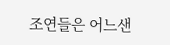조연들은 어느샌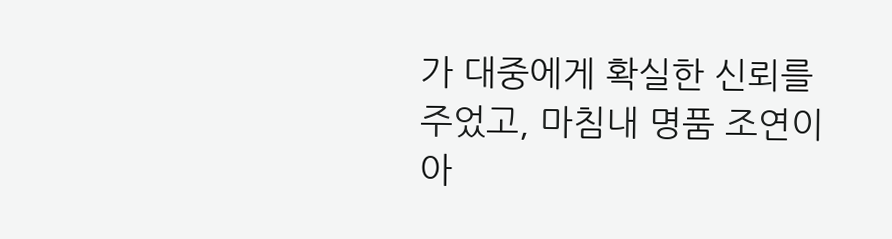가 대중에게 확실한 신뢰를 주었고, 마침내 명품 조연이 아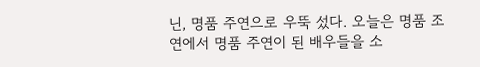닌, 명품 주연으로 우뚝 섰다. 오늘은 명품 조연에서 명품 주연이 된 배우들을 소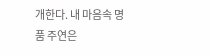개한다. 내 마음속 명품 주연은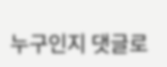누구인지 댓글로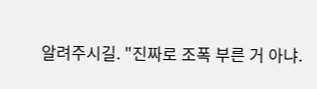알려주시길. "진짜로 조폭 부른 거 아냐.